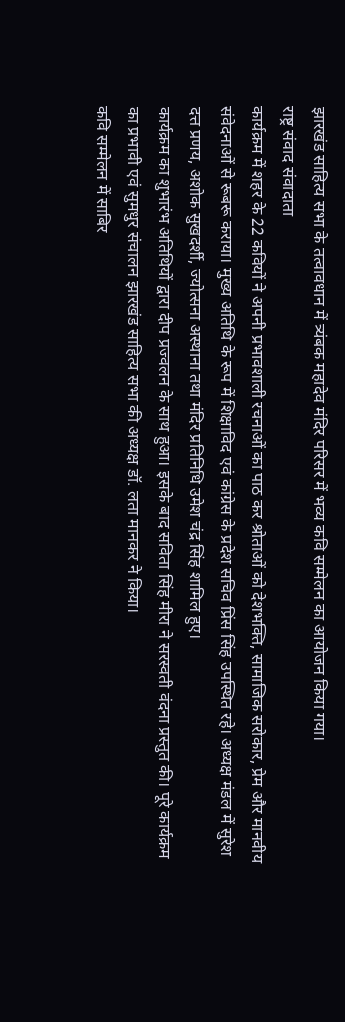झारखंड साहित्य सभा के तत्वावधान में त्र्यंबक महादेव मंदिर परिसर में भव्य कवि सम्मेलन का आयोजन किया गया।
राष्ट्र संवाद संवादाता
कार्यक्रम में शहर के 22 कवियों ने अपनी प्रभावशाली रचनाओं का पाठ कर श्रोताओं को देशभक्ति, सामाजिक सरोकार, प्रेम और मानवीय संवेदनाओं से रूबरू कराया। मुख्य अतिथि के रूप में शिक्षाविद एवं कांग्रेस के प्रदेश सचिव प्रिंस सिंह उपस्थित रहे। अध्यक्ष मंडल में सुरेश दत्त प्रणय, अशोक सुखदर्शी, ज्योत्सना अस्थाना तथा मंदिर प्रतिनिधि उमेश चंद्र सिंह शामिल हुए।
कार्यक्रम का शुभारंभ अतिथियों द्वारा दीप प्रज्वलन के साथ हुआ। इसके बाद सविता सिंह मीरा ने सरस्वती वंदना प्रस्तुत की। पूरे कार्यक्रम का प्रभावी एवं सुमधुर संचालन झारखंड साहित्य सभा की अध्यक्ष डॉ. लता मानकर ने किया।
कवि सम्मेलन में साबिर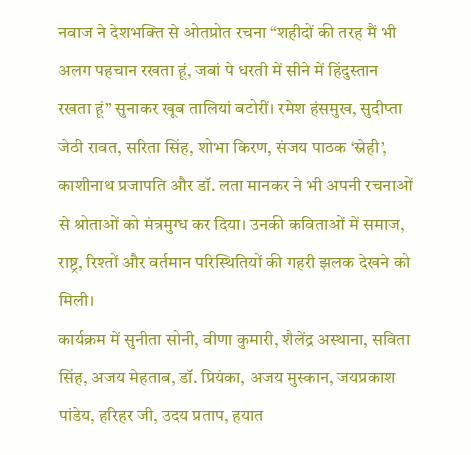नवाज ने देशभक्ति से ओतप्रोत रचना “शहीदों की तरह मैं भी अलग पहचान रखता हूं, जबां पे धरती में सीने में हिंदुस्तान रखता हूं” सुनाकर खूब तालियां बटोरीं। रमेश हंसमुख, सुदीप्ता जेठी रावत, सरिता सिंह, शोभा किरण, संजय पाठक ‘स्नेही’, काशीनाथ प्रजापति और डॉ. लता मानकर ने भी अपनी रचनाओं से श्रोताओं को मंत्रमुग्ध कर दिया। उनकी कविताओं में समाज, राष्ट्र, रिश्तों और वर्तमान परिस्थितियों की गहरी झलक देखने को मिली।
कार्यक्रम में सुनीता सोनी, वीणा कुमारी, शैलेंद्र अस्थाना, सविता सिंह, अजय मेहताब, डॉ. प्रियंका, अजय मुस्कान, जयप्रकाश पांडेय, हरिहर जी, उदय प्रताप, हयात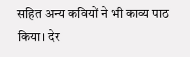सहित अन्य कवियों ने भी काव्य पाठ किया। देर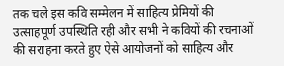तक चले इस कवि सम्मेलन में साहित्य प्रेमियों की उत्साहपूर्ण उपस्थिति रही और सभी ने कवियों की रचनाओं की सराहना करते हुए ऐसे आयोजनों को साहित्य और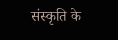संस्कृति के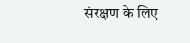संरक्षण के लिए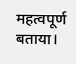महत्वपूर्ण बताया।